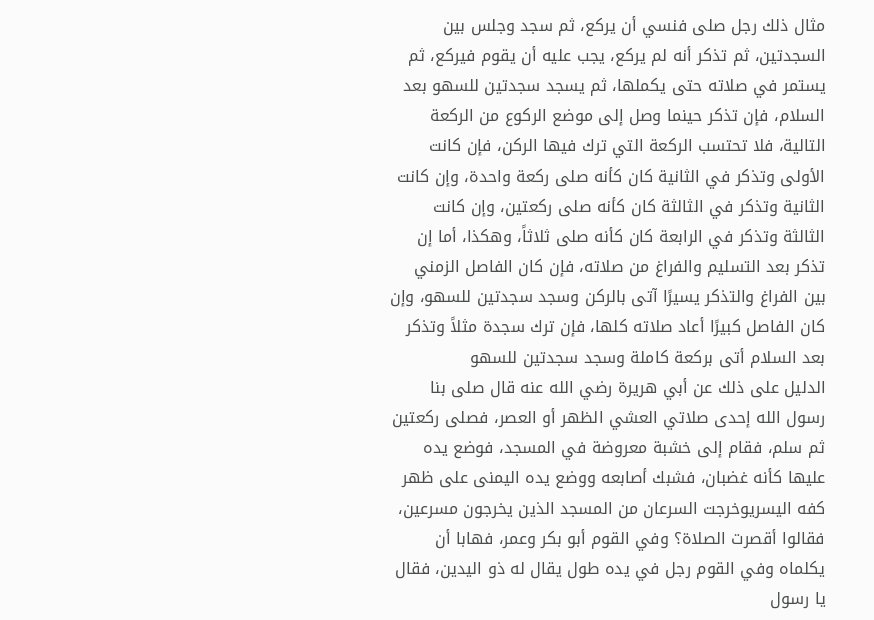مثال ذلك رجل صلى فنسي أن يركع، ثم سجد وجلس بين السجدتين، ثم تذكر أنه لم يركع، يجب عليه أن يقوم فيركع، ثم يستمر في صلاته حتى يكملها، ثم يسجد سجدتين للسهو بعد السلام، فإن تذكر حينما وصل إلى موضع الركوع من الركعة التالية، فلا تحتسب الركعة التي ترك فيها الركن، فإن كانت الأولى وتذكر في الثانية كان كأنه صلى ركعة واحدة، وإن كانت الثانية وتذكر في الثالثة كان كأنه صلى ركعتين، وإن كانت الثالثة وتذكر في الرابعة كان كأنه صلى ثلاثاً، وهكذا، أما إن تذكر بعد التسليم والفراغ من صلاته، فإن كان الفاصل الزمني بين الفراغ والتذكر يسيرًا آتى بالركن وسجد سجدتين للسهو، وإن كان الفاصل كبيرًا أعاد صلاته كلها، فإن ترك سجدة مثلاً وتذكر بعد السلام أتى بركعة كاملة وسجد سجدتين للسهو
الدليل على ذلك عن أبي هريرة رضي الله عنه قال صلى بنا رسول الله إحدى صلاتي العشي الظهر أو العصر، فصلى ركعتين ثم سلم، فقام إلى خشبة معروضة في المسجد، فوضع يده عليها كأنه غضبان، فشبك أصابعه ووضع يده اليمنى على ظهر كفه اليسريوخرجت السرعان من المسجد الذين يخرجون مسرعين، فقالوا أقصرت الصلاة؟ وفي القوم أبو بكر وعمر، فهابا أن يكلماه وفي القوم رجل في يده طول يقال له ذو اليدين، فقال يا رسول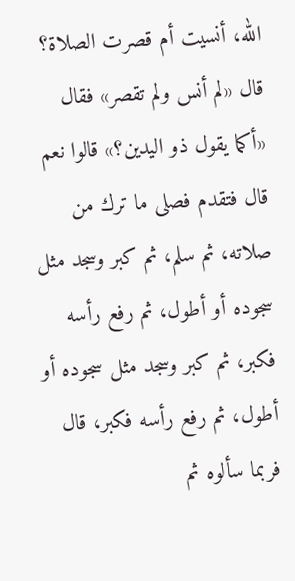الله، أنسيت أم قصرت الصلاة؟ قال «لم أنس ولم تقصر» فقال «أكما يقول ذو اليدين؟» قالوا نعم قال فتقدم فصلى ما ترك من صلاته، ثم سلم، ثم كبر وسجد مثل سجوده أو أطول، ثم رفع رأسه فكبر، ثم كبر وسجد مثل سجوده أو أطول، ثم رفع رأسه فكبر، قال فربما سألوه ثم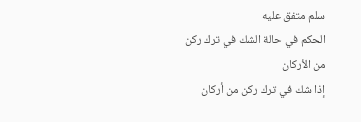سلم متفق عليه
الحكم في حالة الشك في ترك ركن من الأركان
إذا شك في ترك ركن من أركان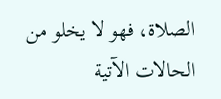الصلاة، فهو لا يخلو من الحالات الآتية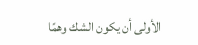الأولى أن يكون الشك وهمًا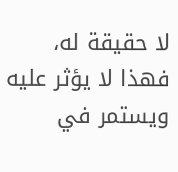لا حقيقة له، فهذا لا يؤثر عليه ويستمر في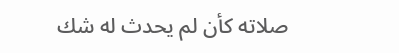صلاته كأن لم يحدث له شك